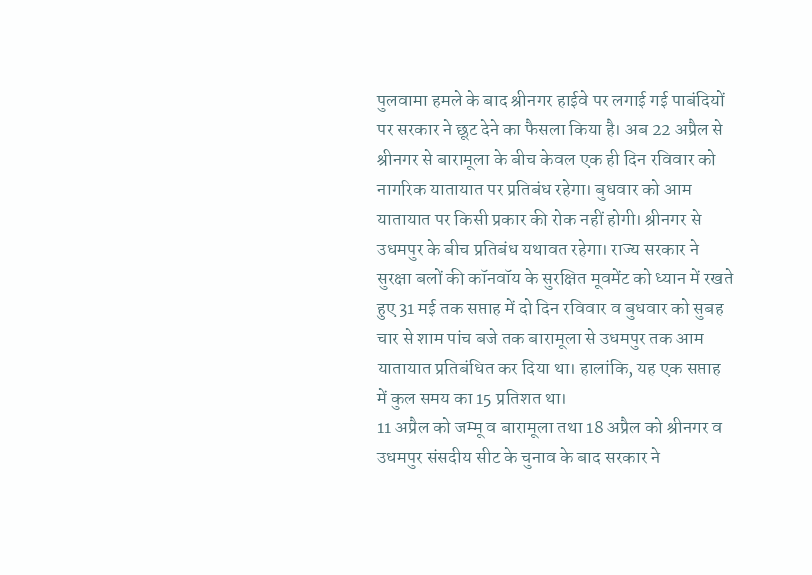पुलवामा हमले के बाद श्रीनगर हाईवे पर लगाई गई पाबंदियों पर सरकार ने छूट देने का फैसला किया है। अब 22 अप्रैल से श्रीनगर से बारामूला के बीच केवल एक ही दिन रविवार को नागरिक यातायात पर प्रतिबंध रहेगा। बुधवार को आम यातायात पर किसी प्रकार की रोक नहीं होगी। श्रीनगर से उधमपुर के बीच प्रतिबंध यथावत रहेगा। राज्य सरकार ने सुरक्षा बलों की कॉनवॉय के सुरक्षित मूवमेंट को ध्यान में रखते हुए 31 मई तक सप्ताह में दो दिन रविवार व बुधवार को सुबह चार से शाम पांच बजे तक बारामूला से उधमपुर तक आम यातायात प्रतिबंधित कर दिया था। हालांकि, यह एक सप्ताह में कुल समय का 15 प्रतिशत था।
11 अप्रैल को जम्मू व बारामूला तथा 18 अप्रैल को श्रीनगर व उधमपुर संसदीय सीट के चुनाव के बाद सरकार ने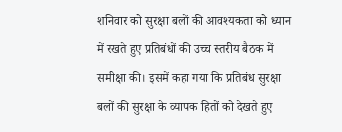शनिवार को सुरक्षा बलों की आवश्यकता को ध्यान में रखते हुए प्रतिबंधों की उच्च स्तरीय बैठक में समीक्षा की। इसमें कहा गया कि प्रतिबंध सुरक्षा बलों की सुरक्षा के व्यापक हितों को देखते हुए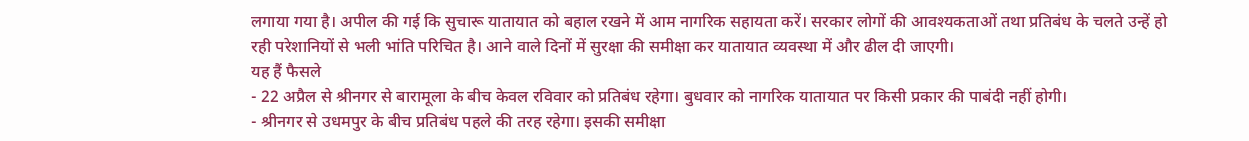लगाया गया है। अपील की गई कि सुचारू यातायात को बहाल रखने में आम नागरिक सहायता करें। सरकार लोगों की आवश्यकताओं तथा प्रतिबंध के चलते उन्हें हो रही परेशानियों से भली भांति परिचित है। आने वाले दिनों में सुरक्षा की समीक्षा कर यातायात व्यवस्था में और ढील दी जाएगी।
यह हैं फैसले
- 22 अप्रैल से श्रीनगर से बारामूला के बीच केवल रविवार को प्रतिबंध रहेगा। बुधवार को नागरिक यातायात पर किसी प्रकार की पाबंदी नहीं होगी।
- श्रीनगर से उधमपुर के बीच प्रतिबंध पहले की तरह रहेगा। इसकी समीक्षा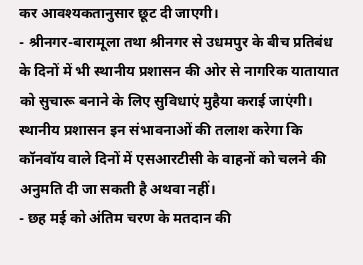कर आवश्यकतानुसार छूट दी जाएगी।
- श्रीनगर-बारामूला तथा श्रीनगर से उधमपुर के बीच प्रतिबंध के दिनों में भी स्थानीय प्रशासन की ओर से नागरिक यातायात को सुचारू बनाने के लिए सुविधाएं मुहैया कराई जाएंगी। स्थानीय प्रशासन इन संभावनाओं की तलाश करेगा कि कॉनवॉय वाले दिनों में एसआरटीसी के वाहनों को चलने की अनुमति दी जा सकती है अथवा नहीं।
- छह मई को अंतिम चरण के मतदान की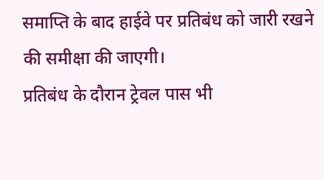समाप्ति के बाद हाईवे पर प्रतिबंध को जारी रखने की समीक्षा की जाएगी।
प्रतिबंध के दौरान ट्रेवल पास भी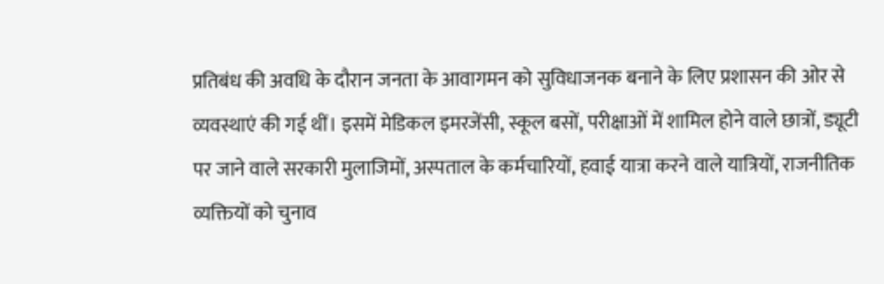प्रतिबंध की अवधि के दौरान जनता के आवागमन को सुविधाजनक बनाने के लिए प्रशासन की ओर से व्यवस्थाएं की गई थीं। इसमें मेडिकल इमरजेंसी, स्कूल बसों, परीक्षाओं में शामिल होने वाले छात्रों, ड्यूटी पर जाने वाले सरकारी मुलाजिमों, अस्पताल के कर्मचारियों, हवाई यात्रा करने वाले यात्रियों, राजनीतिक व्यक्तियों को चुनाव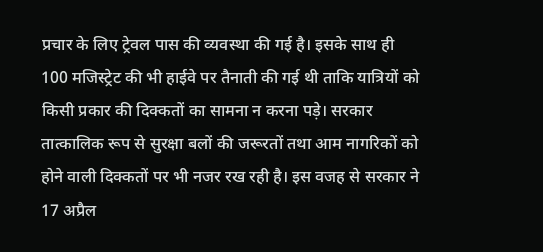प्रचार के लिए ट्रेवल पास की व्यवस्था की गई है। इसके साथ ही 100 मजिस्ट्रेट की भी हाईवे पर तैनाती की गई थी ताकि यात्रियों को किसी प्रकार की दिक्कतों का सामना न करना पड़े। सरकार तात्कालिक रूप से सुरक्षा बलों की जरूरतों तथा आम नागरिकों को होने वाली दिक्कतों पर भी नजर रख रही है। इस वजह से सरकार ने 17 अप्रैल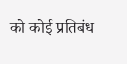को कोई प्रतिबंध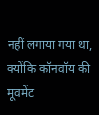नहीं लगाया गया था, क्योंकि कॉनवॉय की मूवमेंट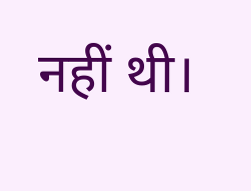नहीं थी।